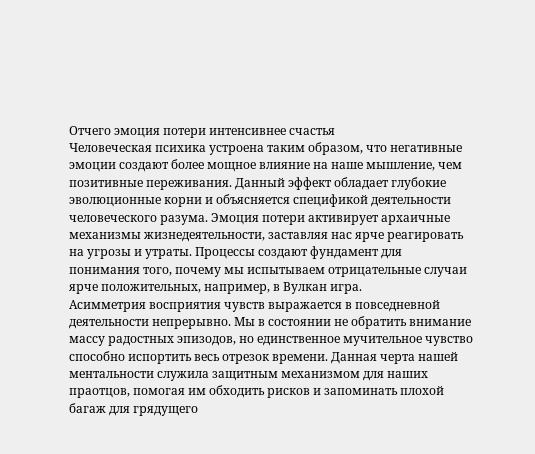Отчего эмоция потери интенсивнее счастья
Человеческая психика устроена таким образом, что негативные эмоции создают более мощное влияние на наше мышление, чем позитивные переживания. Данный эффект обладает глубокие эволюционные корни и объясняется спецификой деятельности человеческого разума. Эмоция потери активирует архаичные механизмы жизнедеятельности, заставляя нас ярче реагировать на угрозы и утраты. Процессы создают фундамент для понимания того, почему мы испытываем отрицательные случаи ярче положительных, например, в Вулкан игра.
Асимметрия восприятия чувств выражается в повседневной деятельности непрерывно. Мы в состоянии не обратить внимание массу радостных эпизодов, но единственное мучительное чувство способно испортить весь отрезок времени. Данная черта нашей ментальности служила защитным механизмом для наших праотцов, помогая им обходить рисков и запоминать плохой багаж для грядущего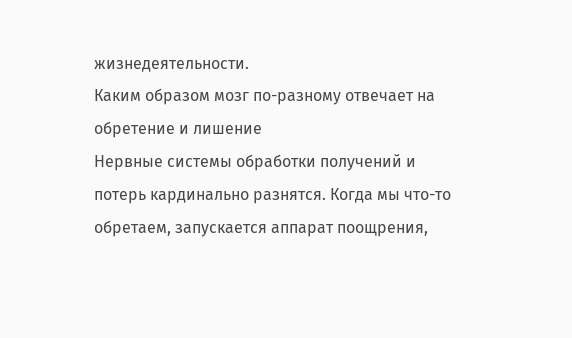жизнедеятельности.
Каким образом мозг по-разному отвечает на обретение и лишение
Нервные системы обработки получений и потерь кардинально разнятся. Когда мы что-то обретаем, запускается аппарат поощрения,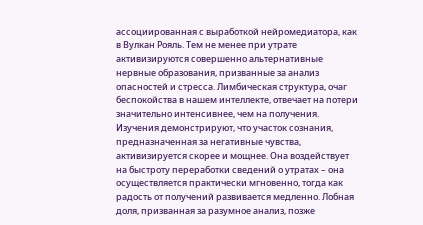ассоциированная с выработкой нейромедиатора, как в Вулкан Рояль. Тем не менее при утрате активизируются совершенно альтернативные нервные образования, призванные за анализ опасностей и стресса. Лимбическая структура, очаг беспокойства в нашем интеллекте, отвечает на потери значительно интенсивнее, чем на получения.
Изучения демонстрируют, что участок сознания, предназначенная за негативные чувства, активизируется скорее и мощнее. Она воздействует на быстроту переработки сведений о утратах – она осуществляется практически мгновенно, тогда как радость от получений развивается медленно. Лобная доля, призванная за разумное анализ, позже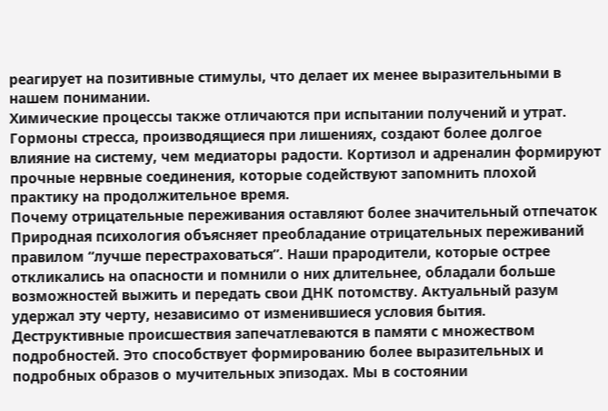реагирует на позитивные стимулы, что делает их менее выразительными в нашем понимании.
Химические процессы также отличаются при испытании получений и утрат. Гормоны стресса, производящиеся при лишениях, создают более долгое влияние на систему, чем медиаторы радости. Кортизол и адреналин формируют прочные нервные соединения, которые содействуют запомнить плохой практику на продолжительное время.
Почему отрицательные переживания оставляют более значительный отпечаток
Природная психология объясняет преобладание отрицательных переживаний правилом “лучше перестраховаться”. Наши прародители, которые острее откликались на опасности и помнили о них длительнее, обладали больше возможностей выжить и передать свои ДНК потомству. Актуальный разум удержал эту черту, независимо от изменившиеся условия бытия.
Деструктивные происшествия запечатлеваются в памяти с множеством подробностей. Это способствует формированию более выразительных и подробных образов о мучительных эпизодах. Мы в состоянии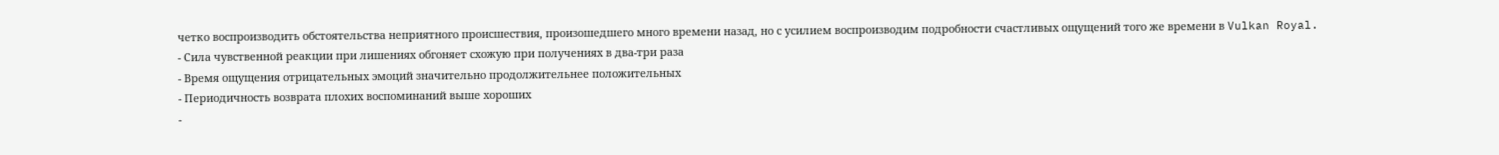четко воспроизводить обстоятельства неприятного происшествия, произошедшего много времени назад, но с усилием воспроизводим подробности счастливых ощущений того же времени в Vulkan Royal.
- Сила чувственной реакции при лишениях обгоняет схожую при получениях в два-три раза
- Время ощущения отрицательных эмоций значительно продолжительнее положительных
- Периодичность возврата плохих воспоминаний выше хороших
-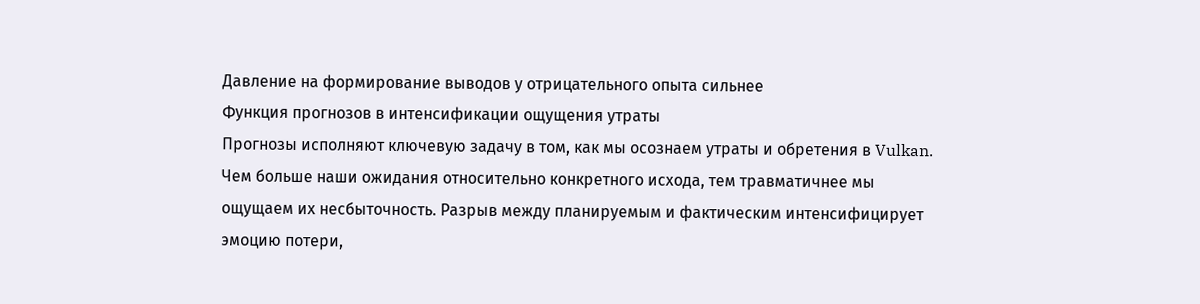Давление на формирование выводов у отрицательного опыта сильнее
Функция прогнозов в интенсификации ощущения утраты
Прогнозы исполняют ключевую задачу в том, как мы осознаем утраты и обретения в Vulkan. Чем больше наши ожидания относительно конкретного исхода, тем травматичнее мы ощущаем их несбыточность. Разрыв между планируемым и фактическим интенсифицирует эмоцию потери,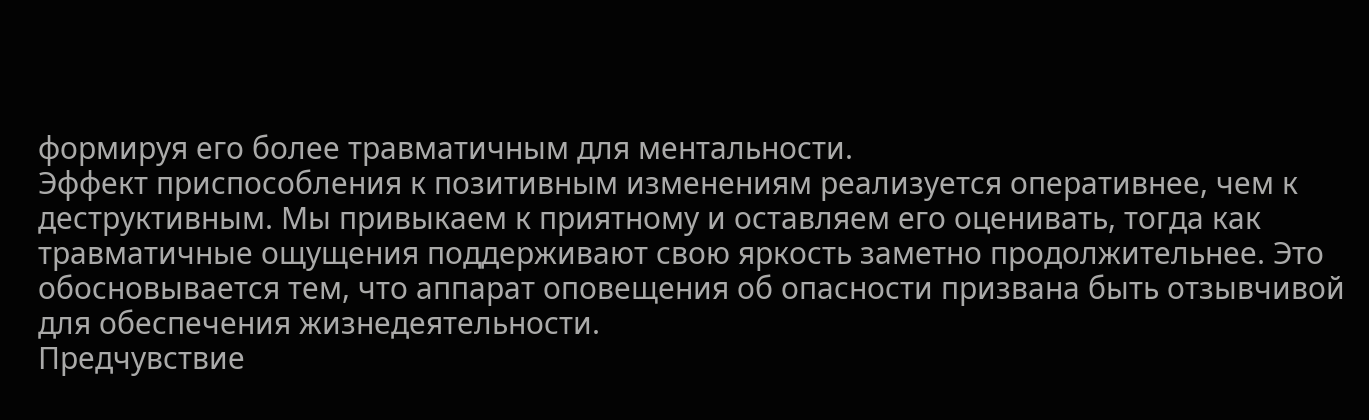формируя его более травматичным для ментальности.
Эффект приспособления к позитивным изменениям реализуется оперативнее, чем к деструктивным. Мы привыкаем к приятному и оставляем его оценивать, тогда как травматичные ощущения поддерживают свою яркость заметно продолжительнее. Это обосновывается тем, что аппарат оповещения об опасности призвана быть отзывчивой для обеспечения жизнедеятельности.
Предчувствие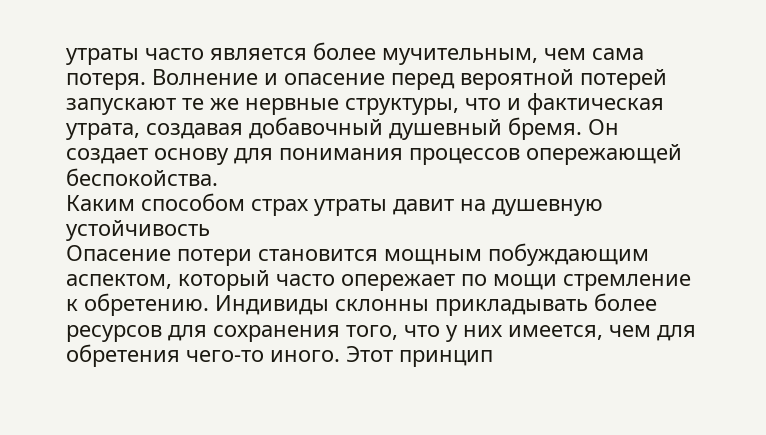утраты часто является более мучительным, чем сама потеря. Волнение и опасение перед вероятной потерей запускают те же нервные структуры, что и фактическая утрата, создавая добавочный душевный бремя. Он создает основу для понимания процессов опережающей беспокойства.
Каким способом страх утраты давит на душевную устойчивость
Опасение потери становится мощным побуждающим аспектом, который часто опережает по мощи стремление к обретению. Индивиды склонны прикладывать более ресурсов для сохранения того, что у них имеется, чем для обретения чего-то иного. Этот принцип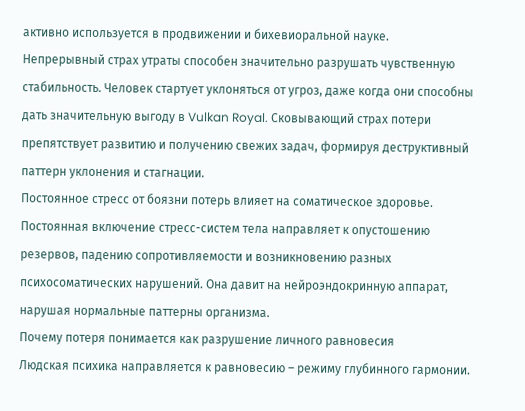активно используется в продвижении и бихевиоральной науке.
Непрерывный страх утраты способен значительно разрушать чувственную стабильность. Человек стартует уклоняться от угроз, даже когда они способны дать значительную выгоду в Vulkan Royal. Сковывающий страх потери препятствует развитию и получению свежих задач, формируя деструктивный паттерн уклонения и стагнации.
Постоянное стресс от боязни потерь влияет на соматическое здоровье. Постоянная включение стресс-систем тела направляет к опустошению резервов, падению сопротивляемости и возникновению разных психосоматических нарушений. Она давит на нейроэндокринную аппарат, нарушая нормальные паттерны организма.
Почему потеря понимается как разрушение личного равновесия
Людская психика направляется к равновесию – режиму глубинного гармонии.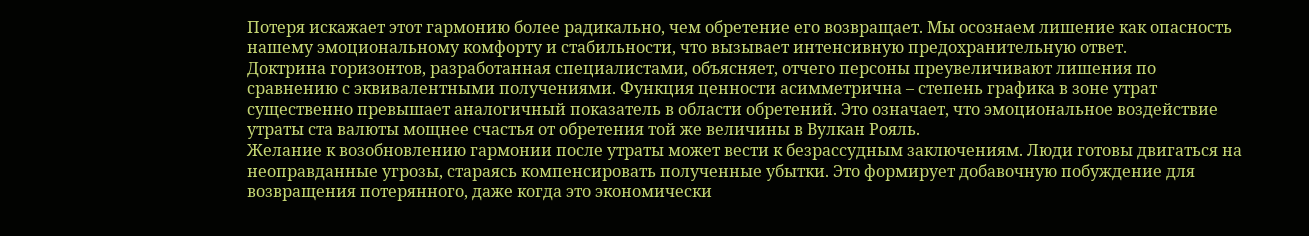Потеря искажает этот гармонию более радикально, чем обретение его возвращает. Мы осознаем лишение как опасность нашему эмоциональному комфорту и стабильности, что вызывает интенсивную предохранительную ответ.
Доктрина горизонтов, разработанная специалистами, объясняет, отчего персоны преувеличивают лишения по сравнению с эквивалентными получениями. Функция ценности асимметрична – степень графика в зоне утрат существенно превышает аналогичный показатель в области обретений. Это означает, что эмоциональное воздействие утраты ста валюты мощнее счастья от обретения той же величины в Вулкан Рояль.
Желание к возобновлению гармонии после утраты может вести к безрассудным заключениям. Люди готовы двигаться на неоправданные угрозы, стараясь компенсировать полученные убытки. Это формирует добавочную побуждение для возвращения потерянного, даже когда это экономически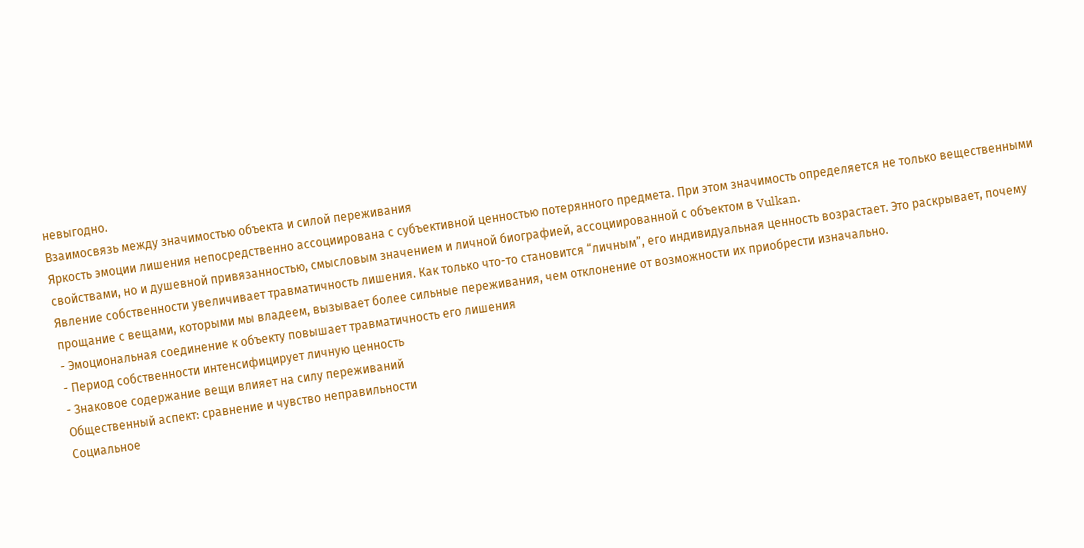невыгодно.
Взаимосвязь между значимостью объекта и силой переживания
Яркость эмоции лишения непосредственно ассоциирована с субъективной ценностью потерянного предмета. При этом значимость определяется не только вещественными свойствами, но и душевной привязанностью, смысловым значением и личной биографией, ассоциированной с объектом в Vulkan.
Явление собственности увеличивает травматичность лишения. Как только что-то становится “личным”, его индивидуальная ценность возрастает. Это раскрывает, почему прощание с вещами, которыми мы владеем, вызывает более сильные переживания, чем отклонение от возможности их приобрести изначально.
- Эмоциональная соединение к объекту повышает травматичность его лишения
- Период собственности интенсифицирует личную ценность
- Знаковое содержание вещи влияет на силу переживаний
Общественный аспект: сравнение и чувство неправильности
Социальное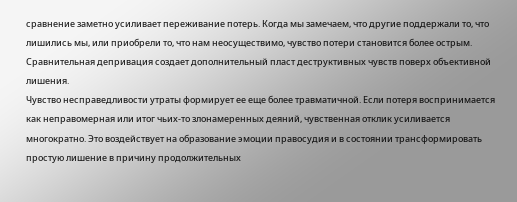сравнение заметно усиливает переживание потерь. Когда мы замечаем, что другие поддержали то, что лишились мы, или приобрели то, что нам неосуществимо, чувство потери становится более острым. Сравнительная депривация создает дополнительный пласт деструктивных чувств поверх объективной лишения.
Чувство несправедливости утраты формирует ее еще более травматичной. Если потеря воспринимается как неправомерная или итог чьих-то злонамеренных деяний, чувственная отклик усиливается многократно. Это воздействует на образование эмоции правосудия и в состоянии трансформировать простую лишение в причину продолжительных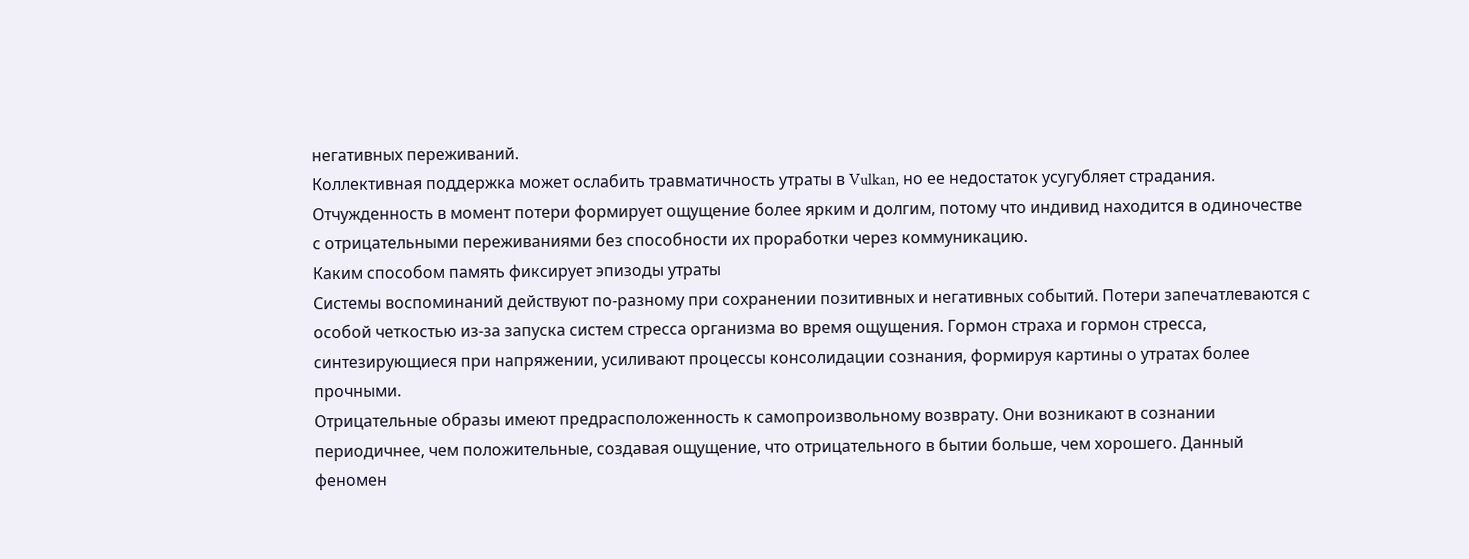негативных переживаний.
Коллективная поддержка может ослабить травматичность утраты в Vulkan, но ее недостаток усугубляет страдания. Отчужденность в момент потери формирует ощущение более ярким и долгим, потому что индивид находится в одиночестве с отрицательными переживаниями без способности их проработки через коммуникацию.
Каким способом память фиксирует эпизоды утраты
Системы воспоминаний действуют по-разному при сохранении позитивных и негативных событий. Потери запечатлеваются с особой четкостью из-за запуска систем стресса организма во время ощущения. Гормон страха и гормон стресса, синтезирующиеся при напряжении, усиливают процессы консолидации сознания, формируя картины о утратах более прочными.
Отрицательные образы имеют предрасположенность к самопроизвольному возврату. Они возникают в сознании периодичнее, чем положительные, создавая ощущение, что отрицательного в бытии больше, чем хорошего. Данный феномен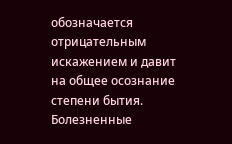обозначается отрицательным искажением и давит на общее осознание степени бытия.
Болезненные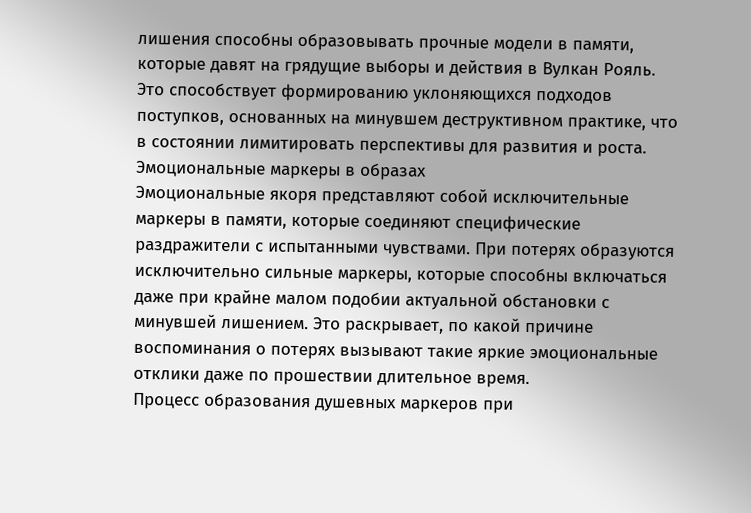лишения способны образовывать прочные модели в памяти, которые давят на грядущие выборы и действия в Вулкан Рояль. Это способствует формированию уклоняющихся подходов поступков, основанных на минувшем деструктивном практике, что в состоянии лимитировать перспективы для развития и роста.
Эмоциональные маркеры в образах
Эмоциональные якоря представляют собой исключительные маркеры в памяти, которые соединяют специфические раздражители с испытанными чувствами. При потерях образуются исключительно сильные маркеры, которые способны включаться даже при крайне малом подобии актуальной обстановки с минувшей лишением. Это раскрывает, по какой причине воспоминания о потерях вызывают такие яркие эмоциональные отклики даже по прошествии длительное время.
Процесс образования душевных маркеров при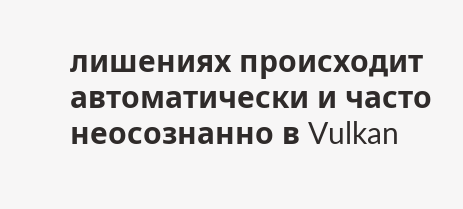лишениях происходит автоматически и часто неосознанно в Vulkan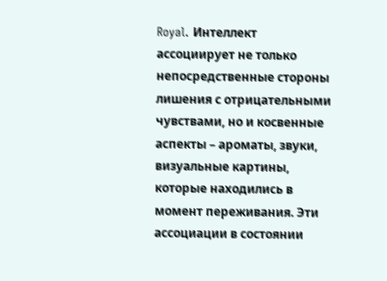Royal. Интеллект ассоциирует не только непосредственные стороны лишения с отрицательными чувствами, но и косвенные аспекты – ароматы, звуки, визуальные картины, которые находились в момент переживания. Эти ассоциации в состоянии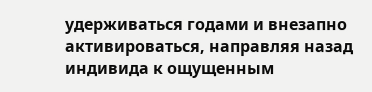удерживаться годами и внезапно активироваться, направляя назад индивида к ощущенным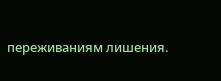переживаниям лишения.